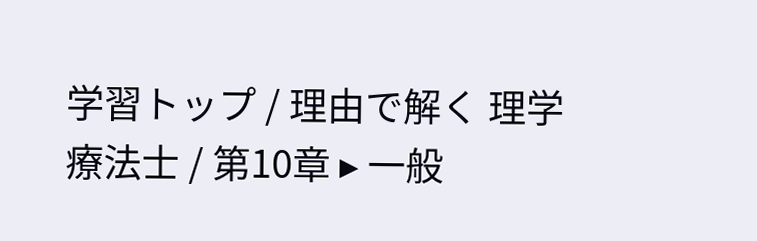学習トップ / 理由で解く 理学療法士 / 第10章 ▸ 一般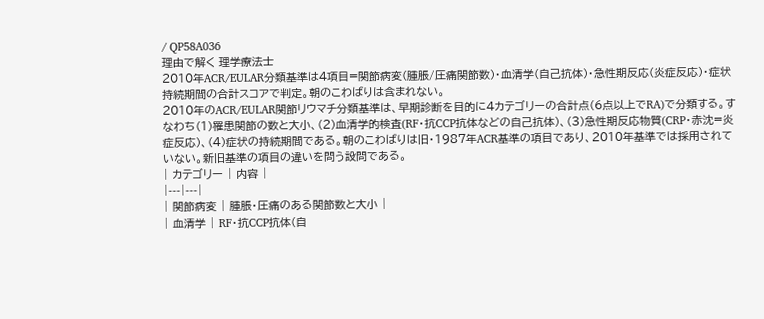/ QP58A036
理由で解く 理学療法士
2010年ACR/EULAR分類基準は4項目=関節病変(腫脹/圧痛関節数)・血清学(自己抗体)・急性期反応(炎症反応)・症状持続期間の合計スコアで判定。朝のこわばりは含まれない。
2010年のACR/EULAR関節リウマチ分類基準は、早期診断を目的に4カテゴリーの合計点(6点以上でRA)で分類する。すなわち(1)罹患関節の数と大小、(2)血清学的検査(RF・抗CCP抗体などの自己抗体)、(3)急性期反応物質(CRP・赤沈=炎症反応)、(4)症状の持続期間である。朝のこわばりは旧・1987年ACR基準の項目であり、2010年基準では採用されていない。新旧基準の項目の違いを問う設問である。
| カテゴリー | 内容 |
|---|---|
| 関節病変 | 腫脹・圧痛のある関節数と大小 |
| 血清学 | RF・抗CCP抗体(自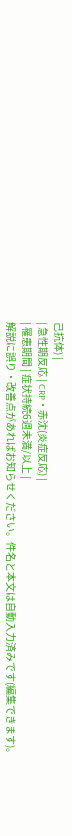己抗体) |
| 急性期反応 | CRP・赤沈(炎症反応) |
| 罹患期間 | 症状持続6週未満/以上 |
解説に誤り・改善点があればお知らせください。件名と本文は自動入力済みです(編集できます)。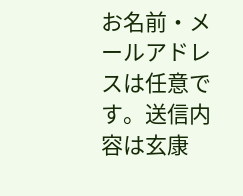お名前・メールアドレスは任意です。送信内容は玄康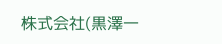株式会社(黒澤一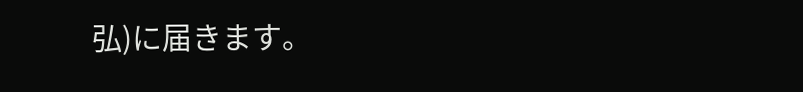弘)に届きます。